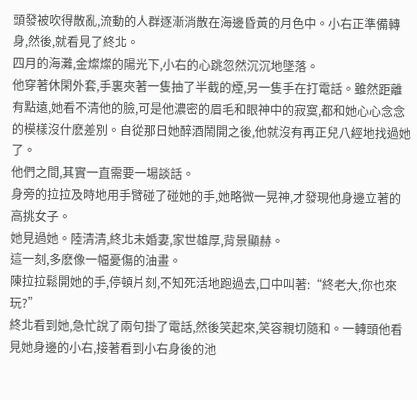頭發被吹得散亂,流動的人群逐漸消散在海邊昏黃的月色中。小右正準備轉身,然後,就看見了終北。
四月的海灘,金燦燦的陽光下,小右的心跳忽然沉沉地墜落。
他穿著休閑外套,手裏夾著一隻抽了半截的煙,另一隻手在打電話。雖然距離有點遠,她看不清他的臉,可是他濃密的眉毛和眼神中的寂寞,都和她心心念念的模樣沒什麽差別。自從那日她醉酒鬧開之後,他就沒有再正兒八經地找過她了。
他們之間,其實一直需要一場談話。
身旁的拉拉及時地用手臂碰了碰她的手,她略微一晃神,才發現他身邊立著的高挑女子。
她見過她。陸清清,終北未婚妻,家世雄厚,背景顯赫。
這一刻,多麽像一幅憂傷的油畫。
陳拉拉鬆開她的手,停頓片刻,不知死活地跑過去,口中叫著:“終老大,你也來玩?”
終北看到她,急忙說了兩句掛了電話,然後笑起來,笑容親切隨和。一轉頭他看見她身邊的小右,接著看到小右身後的池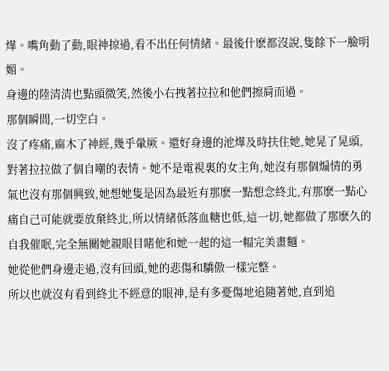燁。嘴角動了動,眼神掠過,看不出任何情緒。最後什麽都沒說,隻餘下一臉明媚。
身邊的陸清清也點頭微笑,然後小右拽著拉拉和他們擦肩而過。
那個瞬間,一切空白。
沒了疼痛,麻木了神經,幾乎暈厥。還好身邊的池燁及時扶住她,她晃了晃頭,對著拉拉做了個自嘲的表情。她不是電視裏的女主角,她沒有那個煽情的勇氣也沒有那個興致,她想她隻是因為最近有那麽一點想念終北,有那麽一點心痛自己可能就要放棄終北,所以情緒低落血糖也低,這一切,她都做了那麽久的自我催眠,完全無關她親眼目睹他和她一起的這一幅完美畫麵。
她從他們身邊走過,沒有回頭,她的悲傷和驕傲一樣完整。
所以也就沒有看到終北不經意的眼神,是有多憂傷地追隨著她,直到追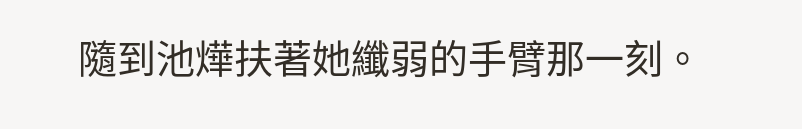隨到池燁扶著她纖弱的手臂那一刻。